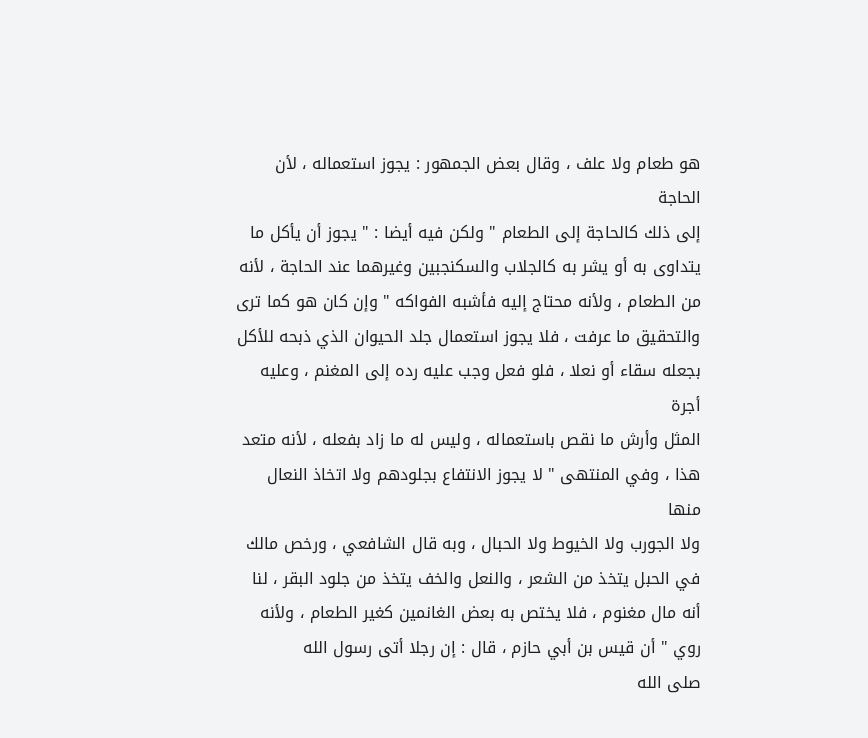هو طعام ولا علف ، وقال بعض الجمهور : يجوز استعماله ، لأن الحاجة
إلى ذلك كالحاجة إلى الطعام " ولكن فيه أيضا : " يجوز أن يأكل ما
يتداوى به أو يشر به كالجلاب والسكنجبين وغيرهما عند الحاجة ، لأنه
من الطعام ، ولأنه محتاج إليه فأشبه الفواكه " وإن كان هو كما ترى
والتحقيق ما عرفت ، فلا يجوز استعمال جلد الحيوان الذي ذبحه للأكل
بجعله سقاء أو نعلا ، فلو فعل وجب عليه رده إلى المغنم ، وعليه أجرة
المثل وأرش ما نقص باستعماله ، وليس له ما زاد بفعله ، لأنه متعد
هذا ، وفي المنتهى " لا يجوز الانتفاع بجلودهم ولا اتخاذ النعال منها
ولا الجورب ولا الخيوط ولا الحبال ، وبه قال الشافعي ، ورخص مالك
في الحبل يتخذ من الشعر ، والنعل والخف يتخذ من جلود البقر ، لنا
أنه مال مغنوم ، فلا يختص به بعض الغانمين كغير الطعام ، ولأنه
روي " أن قيس بن أبي حازم ، قال : إن رجلا أتى رسول الله
صلى الله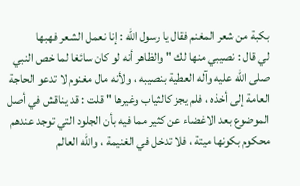بكبة من شعر المغنم فقال يا رسول الله : إنا نعمل الشعر فهبها
لي قال : نصيبي منها لك " والظاهر أنه لو كان سائغا لما خص النبي
صلى الله عليه وآله العطية بنصيبه ، ولأنه مال مغنوم لا تدعو الحاجة
العامة إلى أخذه ، فلم يجز كالثياب وغيرها " قلت : قد يناقش في أصل
الموضوع بعد الاغضاء عن كثير مما فيه بأن الجلود التي توجد عندهم
محكوم بكونها ميتة ، فلا تدخل في الغنيمة ، والله العالم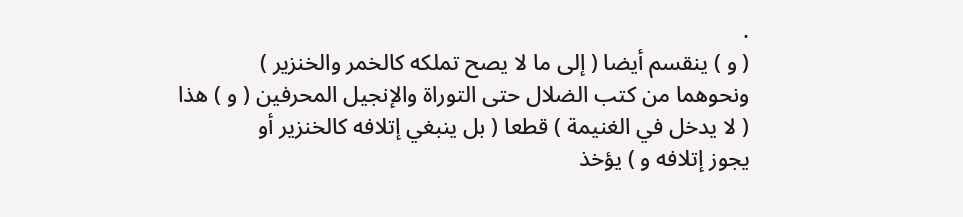.
( و ) ينقسم أيضا ( إلى ما لا يصح تملكه كالخمر والخنزير )
ونحوهما من كتب الضلال حتى التوراة والإنجيل المحرفين ( و ) هذا
( لا يدخل في الغنيمة ) قطعا ( بل ينبغي إتلافه كالخنزير أو
يجوز إتلافه و ) يؤخذ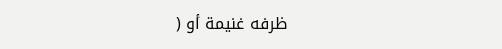ظرفه غنيمة أو (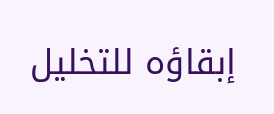إبقاؤه للتخليل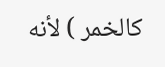كالخمر ) لأنه